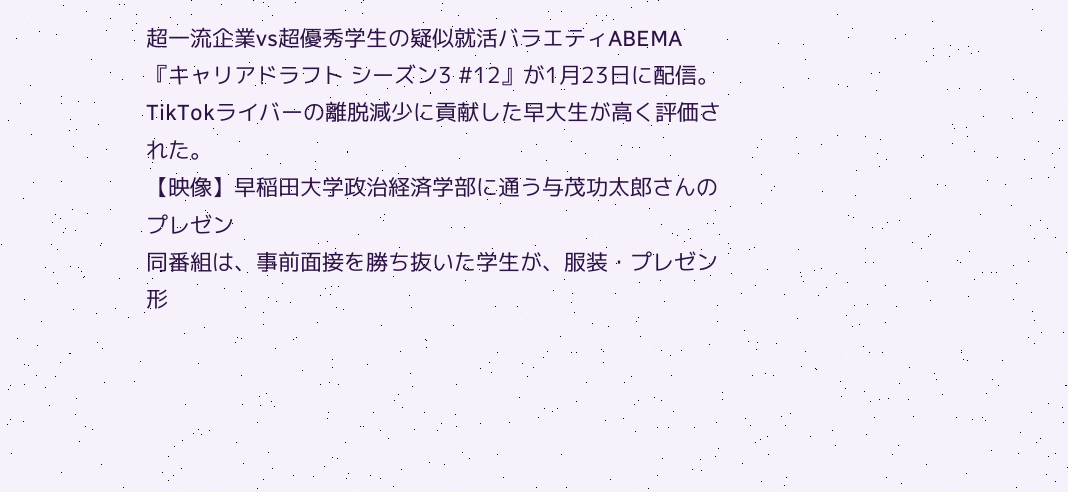超一流企業vs超優秀学生の疑似就活バラエティABEMA『キャリアドラフト シーズン3 #12』が1月23日に配信。TikTokライバーの離脱減少に貢献した早大生が高く評価された。
【映像】早稲田大学政治経済学部に通う与茂功太郎さんのプレゼン
同番組は、事前面接を勝ち抜いた学生が、服装・プレゼン形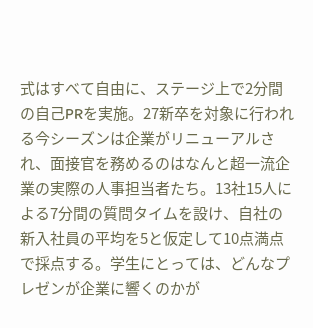式はすべて自由に、ステージ上で2分間の自己PRを実施。27新卒を対象に行われる今シーズンは企業がリニューアルされ、面接官を務めるのはなんと超一流企業の実際の人事担当者たち。13社15人による7分間の質問タイムを設け、自社の新入社員の平均を5と仮定して10点満点で採点する。学生にとっては、どんなプレゼンが企業に響くのかが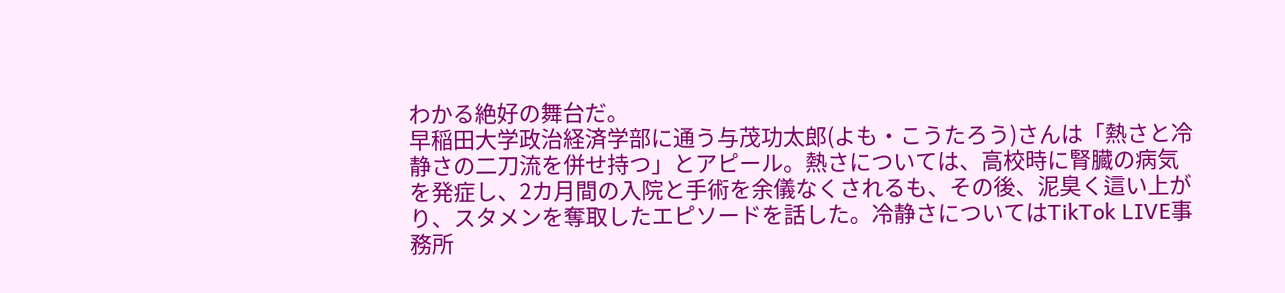わかる絶好の舞台だ。
早稲田大学政治経済学部に通う与茂功太郎(よも・こうたろう)さんは「熱さと冷静さの二刀流を併せ持つ」とアピール。熱さについては、高校時に腎臓の病気を発症し、2カ月間の入院と手術を余儀なくされるも、その後、泥臭く這い上がり、スタメンを奪取したエピソードを話した。冷静さについてはTikTok LIVE事務所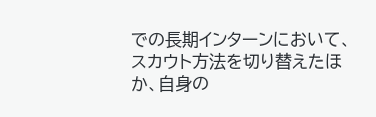での長期インターンにおいて、スカウト方法を切り替えたほか、自身の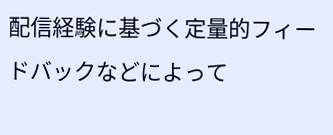配信経験に基づく定量的フィードバックなどによって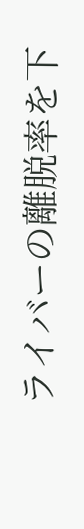ライバーの離脱率を下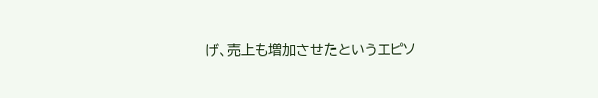げ、売上も増加させたというエピソ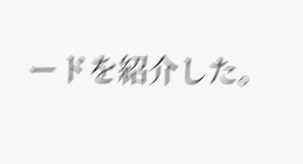ードを紹介した。